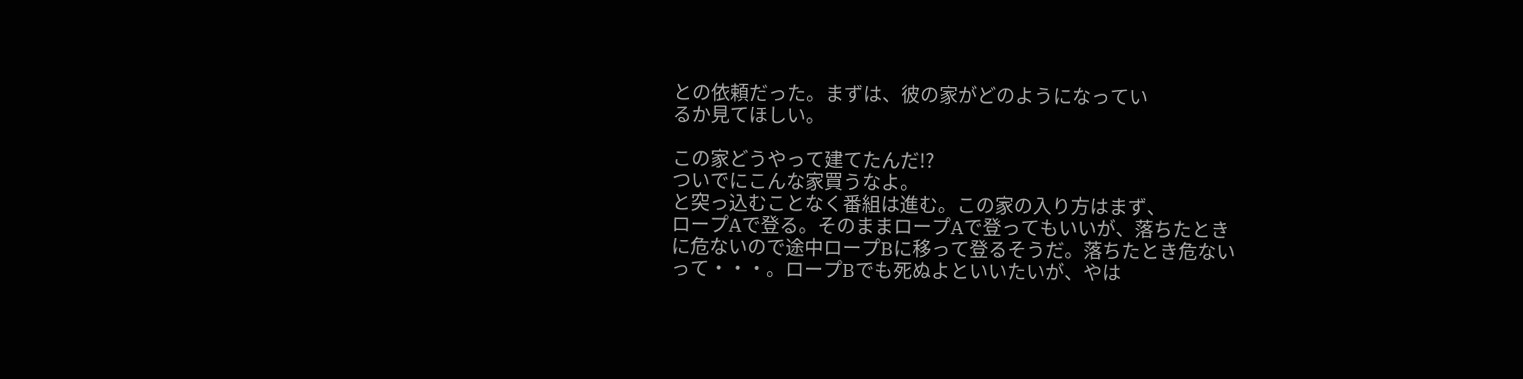との依頼だった。まずは、彼の家がどのようになってい
るか見てほしい。

この家どうやって建てたんだ!?
ついでにこんな家買うなよ。
と突っ込むことなく番組は進む。この家の入り方はまず、
ロープAで登る。そのままロープAで登ってもいいが、落ちたとき
に危ないので途中ロープBに移って登るそうだ。落ちたとき危ない
って・・・。ロープBでも死ぬよといいたいが、やは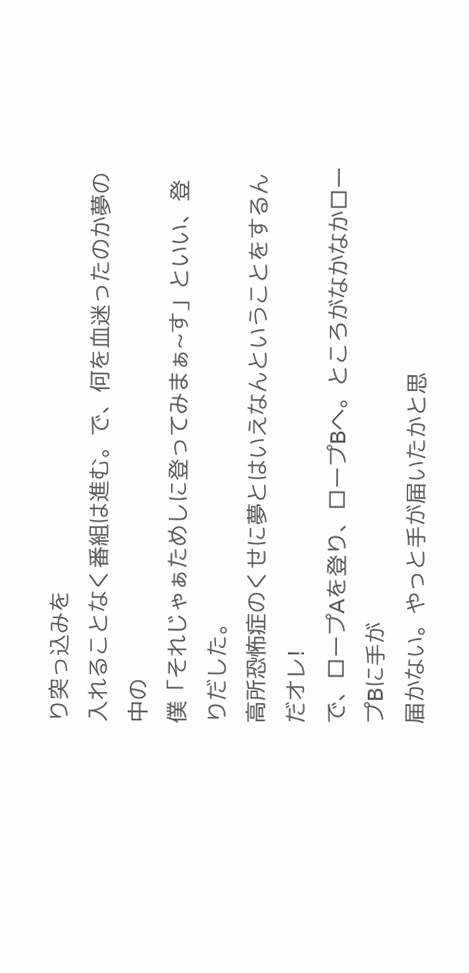り突っ込みを
入れることなく番組は進む。で、何を血迷ったのか夢の中の
僕「それじゃぁためしに登ってみまぁ~す」といい、登りだした。
高所恐怖症のくせに夢とはいえなんということをするんだオレ!
で、ロープAを登り、ロープBへ。ところがなかなかロープBに手が
届かない。やっと手が届いたかと思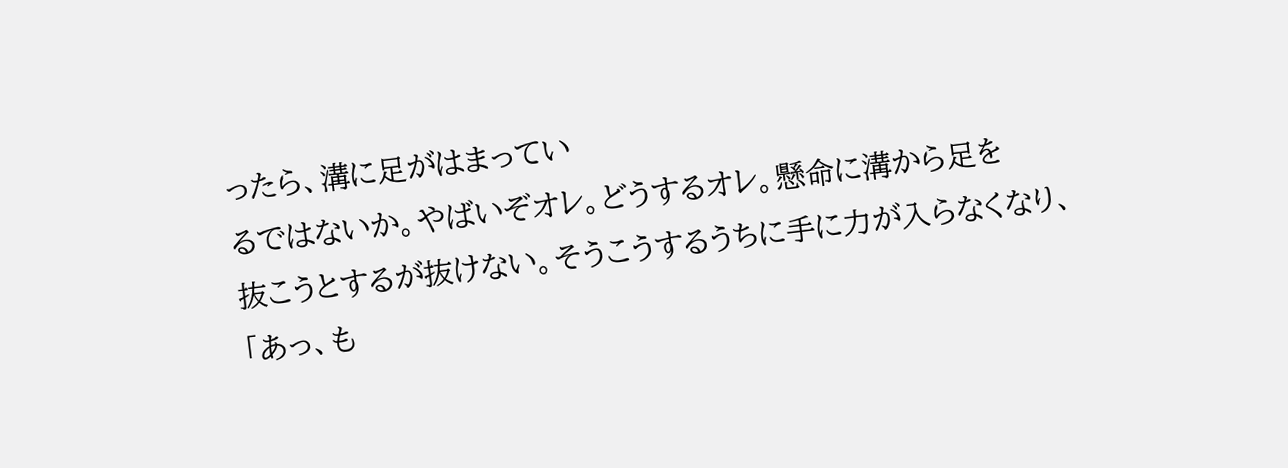ったら、溝に足がはまってい
るではないか。やばいぞオレ。どうするオレ。懸命に溝から足を
抜こうとするが抜けない。そうこうするうちに手に力が入らなくなり、
「あっ、も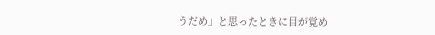うだめ」と思ったときに目が覚め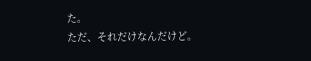た。
ただ、それだけなんだけど。